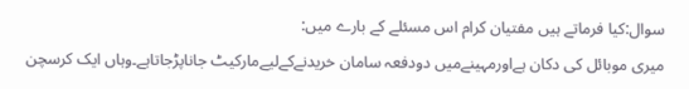سوال:کیا فرماتے ہیں مفتیان کرام اس مسئلے کے بارے میں:
میری موبائل کی دکان ہےاورمہینےمیں دودفعہ سامان خریدنےکےلیےمارکیٹ جاناپڑجاتاہے۔وہاں ایک کرسچن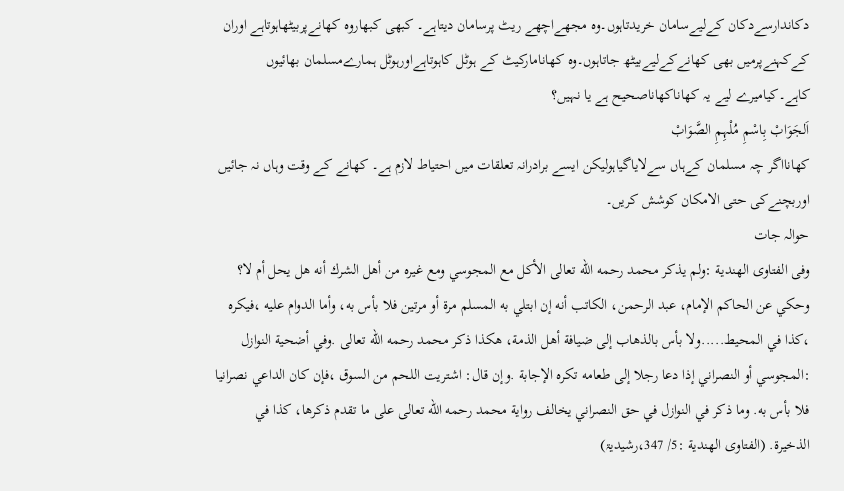دکاندارسےدکان کےلیےسامان خریدتاہوں۔وہ مجھےاچھے ریٹ پرسامان دیتاہے۔ کبھی کبھاروہ کھانےپربیٹھاہوتاہے اوران کےکہنےپرمیں بھی کھانےکےلیےبیٹھ جاتاہوں۔وہ کھانامارکیٹ کے ہوٹل کاہوتاہےاورہوٹل ہمارےمسلمان بھائیوں کاہے۔کیامیرے لیے یہ کھاناکھاناصحیح ہے یا نہیں؟
اَلجَوَابْ بِاسْمِ مُلْہِمِ الصَّوَابْ
کھانااگر چہ مسلمان کےہاں سےلایاگیاہولیکن ایسے برادرانہ تعلقات میں احتیاط لازم ہے۔ کھانے کے وقت وہاں نہ جائیں اوربچنےکی حتی الامکان کوشش کریں۔
حوالہ جات
وفی الفتاوى الهندية :ولم يذكر محمد رحمه الله تعالى الأكل مع المجوسي ومع غيره من أهل الشرك أنه هل يحل أم لا؟ وحكي عن الحاكم الإمام، عبد الرحمن، الكاتب أنه إن ابتلي به المسلم مرة أو مرتين فلا بأس به، وأما الدوام عليه ،فيكره ،كذا في المحيط.....ولا بأس بالذهاب إلى ضيافة أهل الذمة، هكذا ذكر محمد رحمه الله تعالى .وفي أضحية النوازل :المجوسي أو النصراني إذا دعا رجلا إلى طعامه تكره الإجابة .وإن قال: اشتريت اللحم من السوق ،فإن كان الداعي نصرانيا فلا بأس به. وما ذكر في النوازل في حق النصراني يخالف رواية محمد رحمه الله تعالى على ما تقدم ذكرها، كذا في الذخيرة. (الفتاوى الهندية :5/ 347،رشیدیۃ)